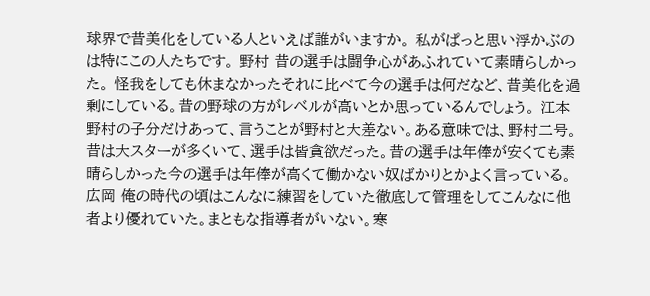球界で昔美化をしている人といえば誰がいますか。 私がぱっと思い浮かぶのは特にこの人たちです。 野村 昔の選手は闘争心があふれていて素晴らしかった。 怪我をしても休まなかったそれに比べて今の選手は何だなど、昔美化を過剰にしている。昔の野球の方がレベルが高いとか思っているんでしょう。 江本 野村の子分だけあって、言うことが野村と大差ない。ある意味では、野村二号。昔は大スターが多くいて、選手は皆貪欲だった。昔の選手は年俸が安くても素晴らしかった今の選手は年俸が高くて働かない奴ばかりとかよく言っている。 広岡 俺の時代の頃はこんなに練習をしていた徹底して管理をしてこんなに他者より優れていた。まともな指導者がいない。寒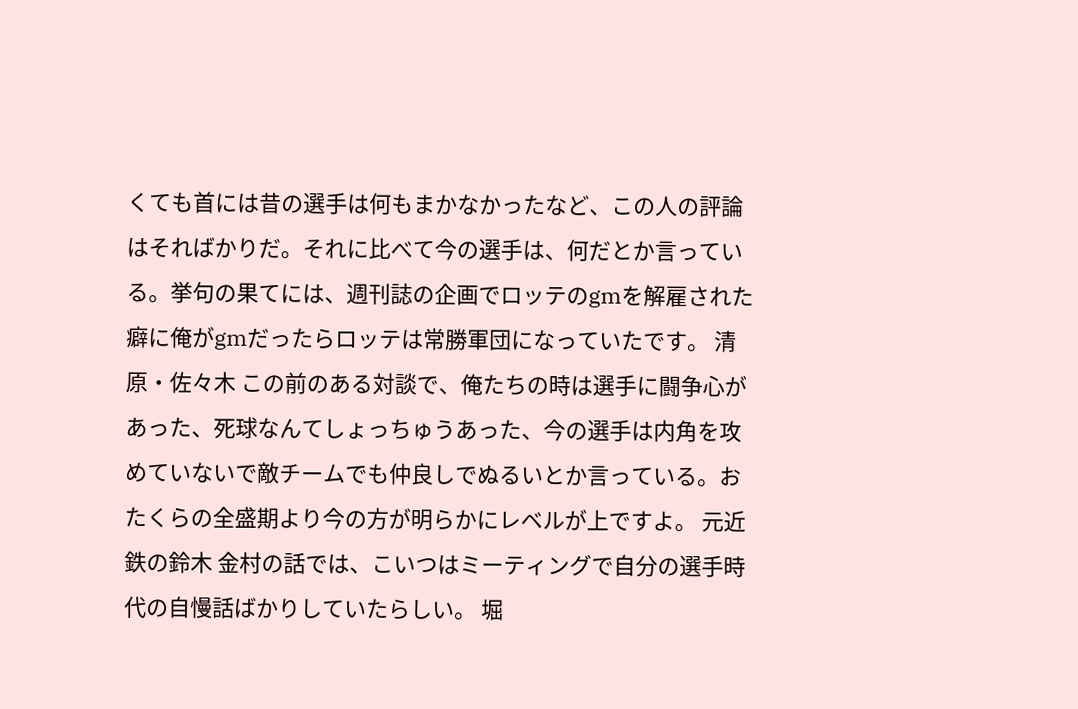くても首には昔の選手は何もまかなかったなど、この人の評論はそればかりだ。それに比べて今の選手は、何だとか言っている。挙句の果てには、週刊誌の企画でロッテのgmを解雇された癖に俺がgmだったらロッテは常勝軍団になっていたです。 清原・佐々木 この前のある対談で、俺たちの時は選手に闘争心があった、死球なんてしょっちゅうあった、今の選手は内角を攻めていないで敵チームでも仲良しでぬるいとか言っている。おたくらの全盛期より今の方が明らかにレベルが上ですよ。 元近鉄の鈴木 金村の話では、こいつはミーティングで自分の選手時代の自慢話ばかりしていたらしい。 堀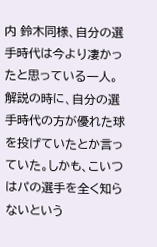内 鈴木同様、自分の選手時代は今より凄かったと思っている一人。解説の時に、自分の選手時代の方が優れた球を投げていたとか言っていた。しかも、こいつはパの選手を全く知らないという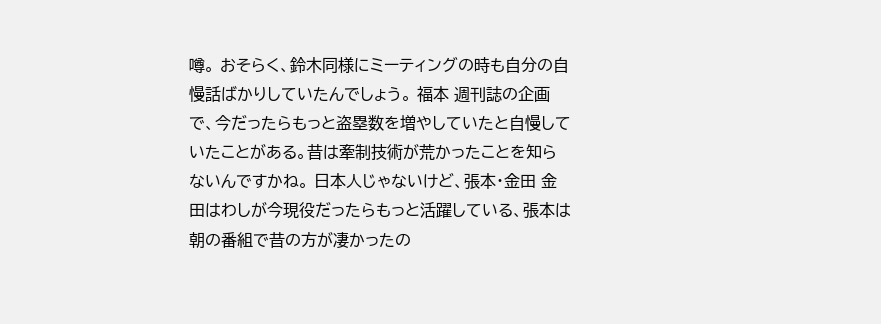噂。 おそらく、鈴木同様にミーティングの時も自分の自慢話ばかりしていたんでしょう。 福本 週刊誌の企画で、今だったらもっと盗塁数を増やしていたと自慢していたことがある。昔は牽制技術が荒かったことを知らないんですかね。 日本人じゃないけど、張本・金田 金田はわしが今現役だったらもっと活躍している、張本は朝の番組で昔の方が凄かったの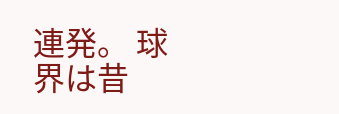連発。 球界は昔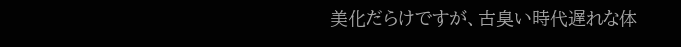美化だらけですが、古臭い時代遅れな体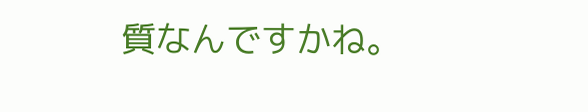質なんですかね。